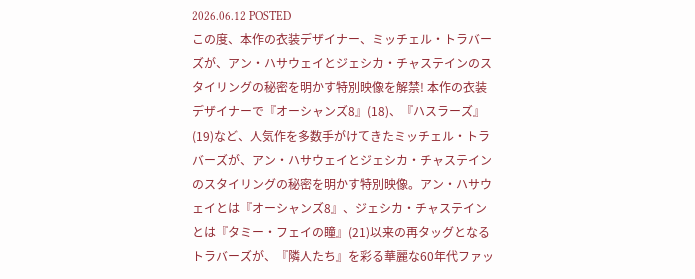2026.06.12 POSTED
この度、本作の衣装デザイナー、ミッチェル・トラバーズが、アン・ハサウェイとジェシカ・チャステインのスタイリングの秘密を明かす特別映像を解禁! 本作の衣装デザイナーで『オーシャンズ8』(18)、『ハスラーズ』(19)など、人気作を多数手がけてきたミッチェル・トラバーズが、アン・ハサウェイとジェシカ・チャステインのスタイリングの秘密を明かす特別映像。アン・ハサウェイとは『オーシャンズ8』、ジェシカ・チャステインとは『タミー・フェイの瞳』(21)以来の再タッグとなるトラバーズが、『隣人たち』を彩る華麗な60年代ファッ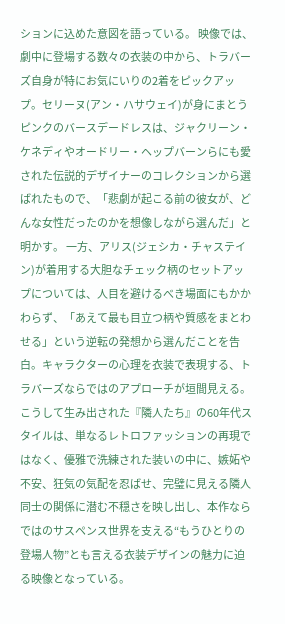ションに込めた意図を語っている。 映像では、劇中に登場する数々の衣装の中から、トラバーズ自身が特にお気にいりの2着をピックアップ。セリーヌ(アン・ハサウェイ)が身にまとうピンクのバースデードレスは、ジャクリーン・ケネディやオードリー・ヘップバーンらにも愛された伝説的デザイナーのコレクションから選ばれたもので、「悲劇が起こる前の彼女が、どんな女性だったのかを想像しながら選んだ」と明かす。 一方、アリス(ジェシカ・チャステイン)が着用する大胆なチェック柄のセットアップについては、人目を避けるべき場面にもかかわらず、「あえて最も目立つ柄や質感をまとわせる」という逆転の発想から選んだことを告白。キャラクターの心理を衣装で表現する、トラバーズならではのアプローチが垣間見える。 こうして生み出された『隣人たち』の60年代スタイルは、単なるレトロファッションの再現ではなく、優雅で洗練された装いの中に、嫉妬や不安、狂気の気配を忍ばせ、完璧に見える隣人同士の関係に潜む不穏さを映し出し、本作ならではのサスペンス世界を支える“もうひとりの登場人物”とも言える衣装デザインの魅力に迫る映像となっている。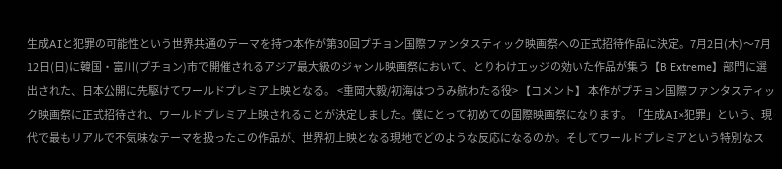生成AIと犯罪の可能性という世界共通のテーマを持つ本作が第30回プチョン国際ファンタスティック映画祭への正式招待作品に決定。7月2日(木)〜7月12日(日)に韓国・富川(プチョン)市で開催されるアジア最大級のジャンル映画祭において、とりわけエッジの効いた作品が集う【B Extreme】部門に選出された、日本公開に先駆けてワールドプレミア上映となる。 <重岡大毅/初海はつうみ航わたる役> 【コメント】 本作がプチョン国際ファンタスティック映画祭に正式招待され、ワールドプレミア上映されることが決定しました。僕にとって初めての国際映画祭になります。「生成AI×犯罪」という、現代で最もリアルで不気味なテーマを扱ったこの作品が、世界初上映となる現地でどのような反応になるのか。そしてワールドプレミアという特別なス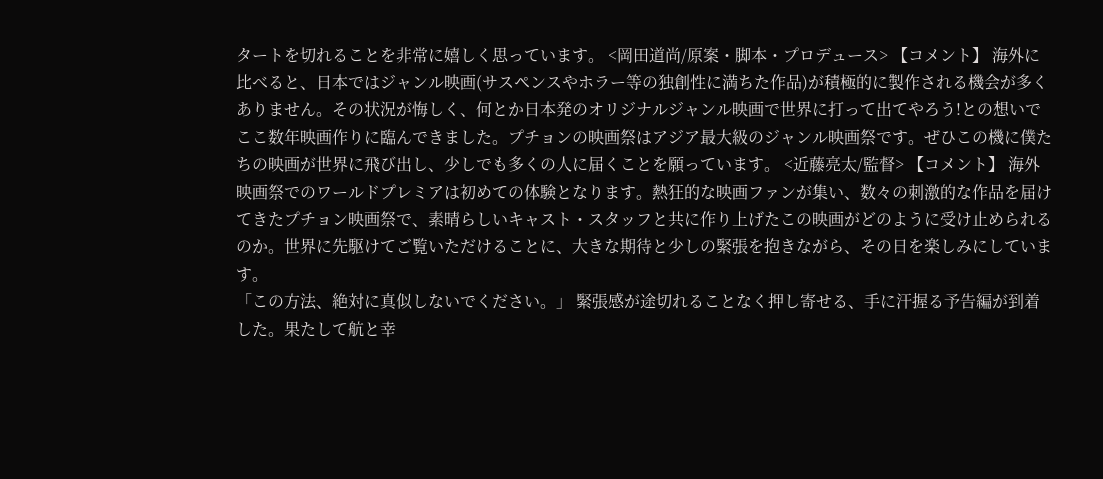タートを切れることを非常に嬉しく思っています。 <岡田道尚/原案・脚本・プロデュース> 【コメント】 海外に比べると、日本ではジャンル映画(サスペンスやホラー等の独創性に満ちた作品)が積極的に製作される機会が多くありません。その状況が悔しく、何とか日本発のオリジナルジャンル映画で世界に打って出てやろう!との想いでここ数年映画作りに臨んできました。プチョンの映画祭はアジア最大級のジャンル映画祭です。ぜひこの機に僕たちの映画が世界に飛び出し、少しでも多くの人に届くことを願っています。 <近藤亮太/監督> 【コメント】 海外映画祭でのワールドプレミアは初めての体験となります。熱狂的な映画ファンが集い、数々の刺激的な作品を届けてきたプチョン映画祭で、素晴らしいキャスト・スタッフと共に作り上げたこの映画がどのように受け止められるのか。世界に先駆けてご覧いただけることに、大きな期待と少しの緊張を抱きながら、その日を楽しみにしています。
「この方法、絶対に真似しないでください。」 緊張感が途切れることなく押し寄せる、手に汗握る予告編が到着した。果たして航と幸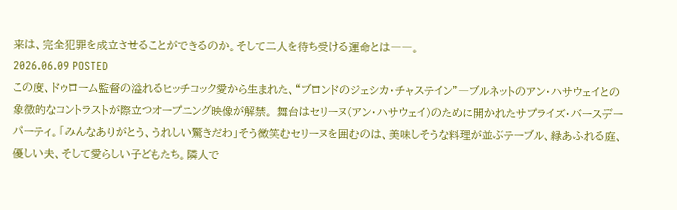来は、完全犯罪を成立させることができるのか。そして二人を待ち受ける運命とは――。
2026.06.09 POSTED
この度、ドゥローム監督の溢れるヒッチコック愛から生まれた、“ブロンドのジェシカ・チャステイン”―ブルネットのアン・ハサウェイとの象徴的なコントラストが際立つオープニング映像が解禁。 舞台はセリーヌ(アン・ハサウェイ)のために開かれたサプライズ・バースデーパーティ。「みんなありがとう、うれしい驚きだわ」そう微笑むセリーヌを囲むのは、美味しそうな料理が並ぶテーブル、緑あふれる庭、優しい夫、そして愛らしい子どもたち。隣人で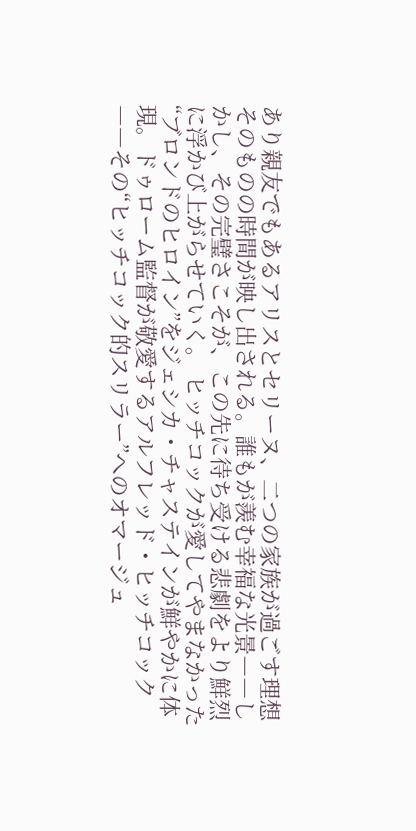あり親友でもあるアリスとセリーヌ、二つの家族が過ごす理想そのものの時間が映し出される。誰もが羨む幸福な光景――しかし、その完璧さこそが、この先に待ち受ける悲劇をより鮮烈に浮かび上がらせていく。 ヒッチコックが愛してやまなかった“ブロンドのヒロイン”をジェシカ・チャステインが鮮やかに体現。ドゥローム監督が敬愛するアルフレッド・ヒッチコック――その“ヒッチコック的スリラー”へのオマージュ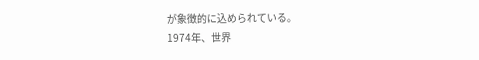が象徴的に込められている。
1974年、世界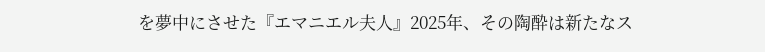を夢中にさせた『エマニエル夫人』2025年、その陶酔は新たなス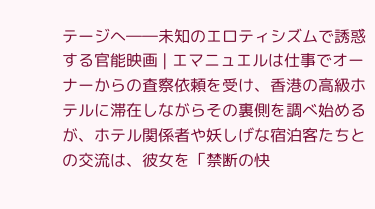テージへ――未知のエロティシズムで誘惑する官能映画 | エマニュエルは仕事でオーナーからの査察依頼を受け、香港の高級ホテルに滞在しながらその裏側を調べ始めるが、ホテル関係者や妖しげな宿泊客たちとの交流は、彼女を「禁断の快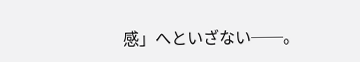感」へといざない──。